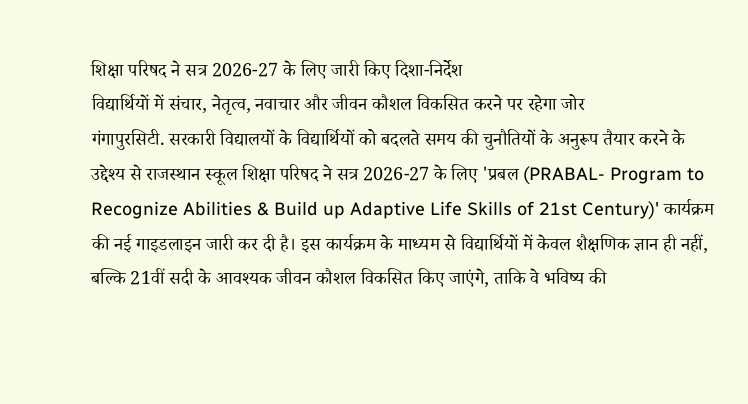शिक्षा परिषद ने सत्र 2026-27 के लिए जारी किए दिशा-निर्देश
विद्यार्थियों में संचार, नेतृत्व, नवाचार और जीवन कौशल विकसित करने पर रहेगा जोर
गंगापुरसिटी. सरकारी विद्यालयों के विद्यार्थियों को बदलते समय की चुनौतियों के अनुरूप तैयार करने के उद्देश्य से राजस्थान स्कूल शिक्षा परिषद ने सत्र 2026-27 के लिए 'प्रबल (PRABAL- Program to Recognize Abilities & Build up Adaptive Life Skills of 21st Century)' कार्यक्रम की नई गाइडलाइन जारी कर दी है। इस कार्यक्रम के माध्यम से विद्यार्थियों में केवल शैक्षणिक ज्ञान ही नहीं, बल्कि 21वीं सदी के आवश्यक जीवन कौशल विकसित किए जाएंगे, ताकि वे भविष्य की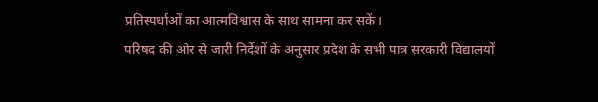प्रतिस्पर्धाओं का आत्मविश्वास के साथ सामना कर सकें।
परिषद की ओर से जारी निर्देशों के अनुसार प्रदेश के सभी पात्र सरकारी विद्यालयों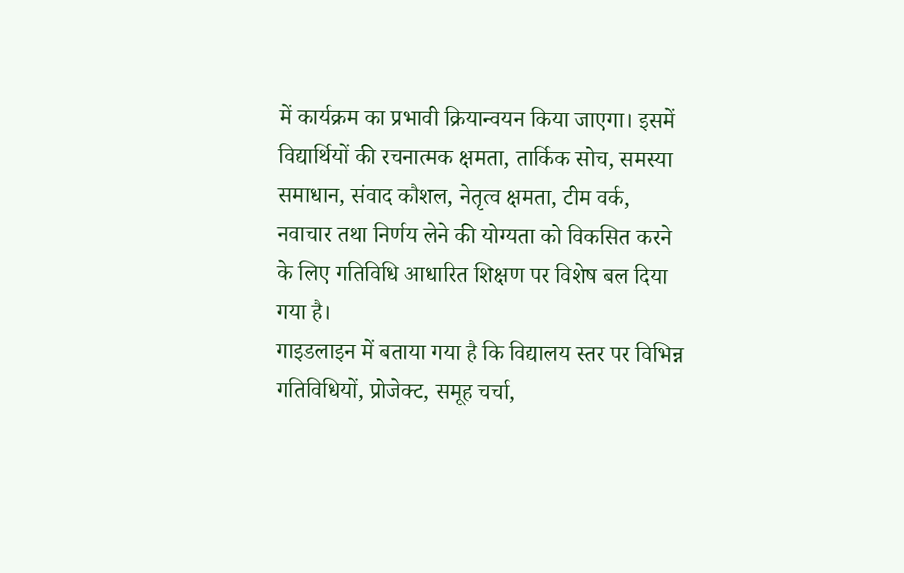में कार्यक्रम का प्रभावी क्रियान्वयन किया जाएगा। इसमें विद्यार्थियों की रचनात्मक क्षमता, तार्किक सोच, समस्या समाधान, संवाद कौशल, नेतृत्व क्षमता, टीम वर्क, नवाचार तथा निर्णय लेने की योग्यता को विकसित करने के लिए गतिविधि आधारित शिक्षण पर विशेष बल दिया गया है।
गाइडलाइन में बताया गया है कि विद्यालय स्तर पर विभिन्न गतिविधियों, प्रोजेक्ट, समूह चर्चा,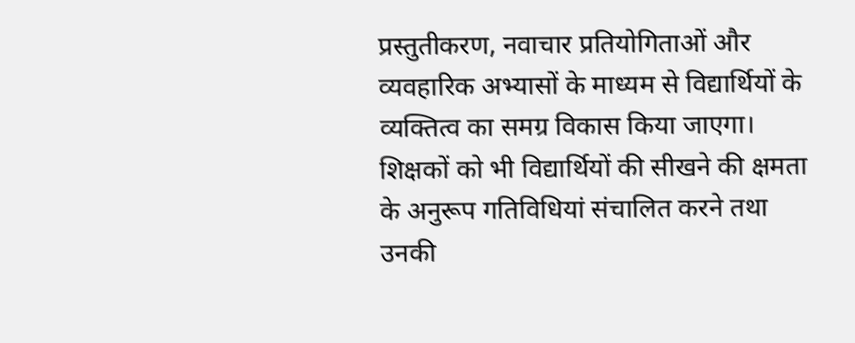प्रस्तुतीकरण, नवाचार प्रतियोगिताओं और व्यवहारिक अभ्यासों के माध्यम से विद्यार्थियों के व्यक्तित्व का समग्र विकास किया जाएगा। शिक्षकों को भी विद्यार्थियों की सीखने की क्षमता के अनुरूप गतिविधियां संचालित करने तथा उनकी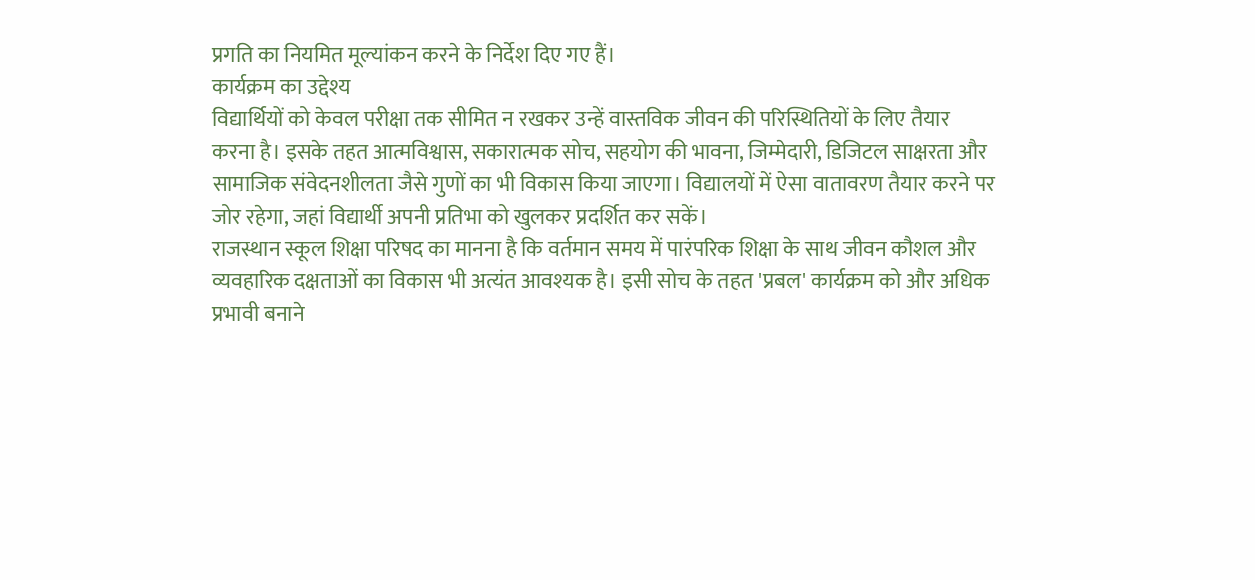प्रगति का नियमित मूल्यांकन करने के निर्देश दिए गए हैं।
कार्यक्रम का उद्देश्य
विद्यार्थियों को केवल परीक्षा तक सीमित न रखकर उन्हें वास्तविक जीवन की परिस्थितियों के लिए तैयार करना है। इसके तहत आत्मविश्वास, सकारात्मक सोच, सहयोग की भावना, जिम्मेदारी, डिजिटल साक्षरता और सामाजिक संवेदनशीलता जैसे गुणों का भी विकास किया जाएगा। विद्यालयों में ऐसा वातावरण तैयार करने पर जोर रहेगा, जहां विद्यार्थी अपनी प्रतिभा को खुलकर प्रदर्शित कर सकें।
राजस्थान स्कूल शिक्षा परिषद का मानना है कि वर्तमान समय में पारंपरिक शिक्षा के साथ जीवन कौशल और व्यवहारिक दक्षताओं का विकास भी अत्यंत आवश्यक है। इसी सोच के तहत 'प्रबल' कार्यक्रम को और अधिक प्रभावी बनाने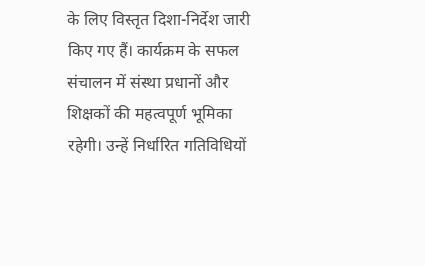के लिए विस्तृत दिशा-निर्देश जारी किए गए हैं। कार्यक्रम के सफल संचालन में संस्था प्रधानों और शिक्षकों की महत्वपूर्ण भूमिका रहेगी। उन्हें निर्धारित गतिविधियों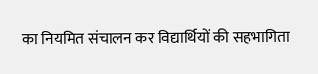का नियमित संचालन कर विद्यार्थियों की सहभागिता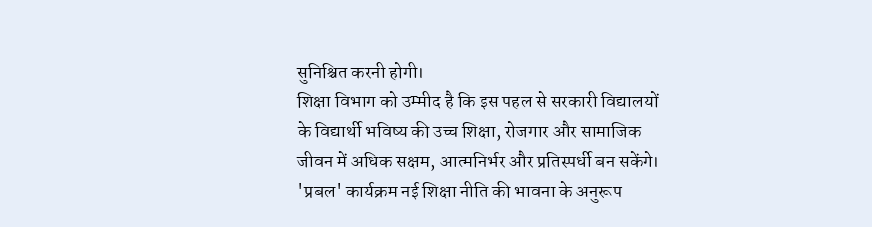सुनिश्चित करनी होगी।
शिक्षा विभाग को उम्मीद है कि इस पहल से सरकारी विद्यालयों के विद्यार्थी भविष्य की उच्च शिक्षा, रोजगार और सामाजिक जीवन में अधिक सक्षम, आत्मनिर्भर और प्रतिस्पर्धी बन सकेंगे। 'प्रबल' कार्यक्रम नई शिक्षा नीति की भावना के अनुरूप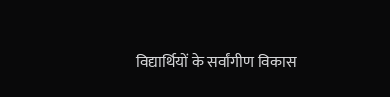विद्यार्थियों के सर्वांगीण विकास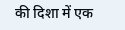की दिशा में एक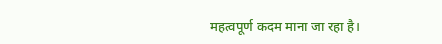महत्वपूर्ण कदम माना जा रहा है।